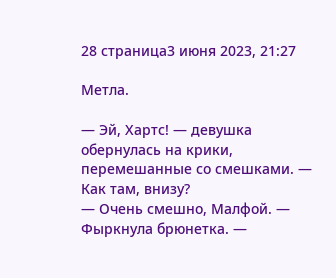28 страница3 июня 2023, 21:27

Метла.

— Эй, Хартс! — девушка обернулась на крики, перемешанные со смешками. — Как там, внизу?
— Очень смешно, Малфой. — Фыркнула брюнетка. —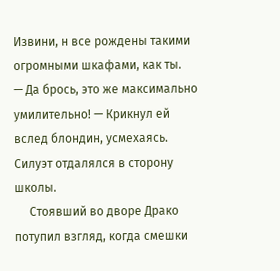Извини, н все рождены такими огромными шкафами, как ты.
— Да брось, это же максимально умилительно! — Крикнул ей вслед блондин, усмехаясь. Силуэт отдалялся в сторону школы.
     Стоявший во дворе Драко потупил взгляд, когда смешки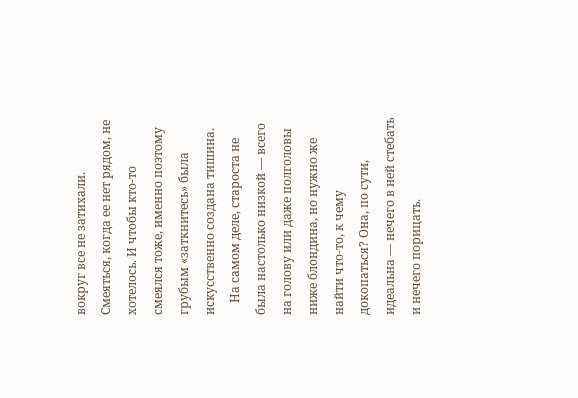вокруг все не затихали. Смеяться, когда ее нет рядом, не хотелось. И чтобы кто-то смеялся тоже, именно поэтому грубым «заткнитесь» была искусственно создана тишина.
    На самом деле, староста не была настолько низкой — всего на голову или даже полголовы ниже блондина, но нужно же найти что-то, к чему докопаться? Она, по сути, идеальна — нечего в ней стебать и нечего порицать.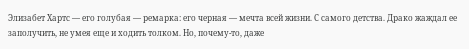Элизабет Хартс — его голубая — ремарка: его черная — мечта всей жизни. С самого детства. Драко жаждал ее заполучить, не умея еще и ходить толком. Но, почему-то, даже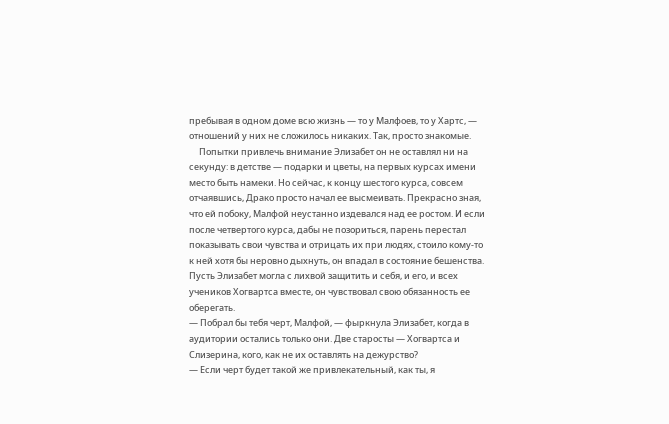пребывая в одном доме всю жизнь — то у Малфоев, то у Хартс, — отношений у них не сложилось никаких. Так, просто знакомые.
     Попытки привлечь внимание Элизабет он не оставлял ни на секунду: в детстве — подарки и цветы, на первых курсах имени место быть намеки. Но сейчас, к концу шестого курса, совсем отчаявшись, Драко просто начал ее высмеивать. Прекрасно зная, что ей побоку, Малфой неустанно издевался над ее ростом. И если после четвертого курса, дабы не позориться, парень перестал показывать свои чувства и отрицать их при людях, стоило кому-то к ней хотя бы неровно дыхнуть, он впадал в состояние бешенства. Пусть Элизабет могла с лихвой защитить и себя, и его, и всех учеников Хогвартса вместе, он чувствовал свою обязанность ее оберегать.
— Побрал бы тебя черт, Малфой, — фыркнула Элизабет, когда в аудитории остались только они. Две старосты — Хогвартса и Слизерина, кого, как не их оставлять на дежурство?
— Если черт будет такой же привлекательный, как ты, я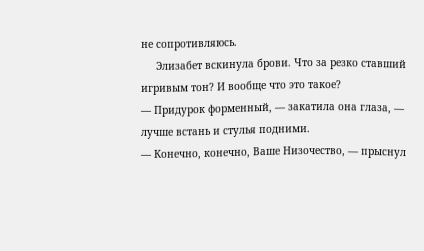не сопротивляюсь.
     Элизабет вскинула брови. Что за резко ставший игривым тон? И вообще что это такое?
— Придурок форменный, — закатила она глаза, — лучше встань и стулья подними.
— Конечно, конечно, Ваше Низочество, — прыснул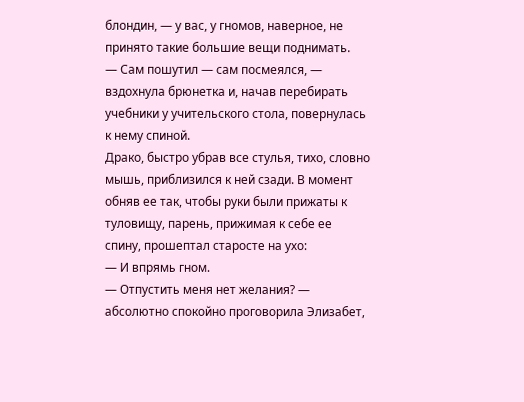блондин, — у вас, у гномов, наверное, не принято такие большие вещи поднимать.
— Сам пошутил — сам посмеялся, — вздохнула брюнетка и, начав перебирать учебники у учительского стола, повернулась к нему спиной.
Драко, быстро убрав все стулья, тихо, словно мышь, приблизился к ней сзади. В момент обняв ее так, чтобы руки были прижаты к туловищу, парень, прижимая к себе ее спину, прошептал старосте на ухо:
— И впрямь гном.
— Отпустить меня нет желания? — абсолютно спокойно проговорила Элизабет,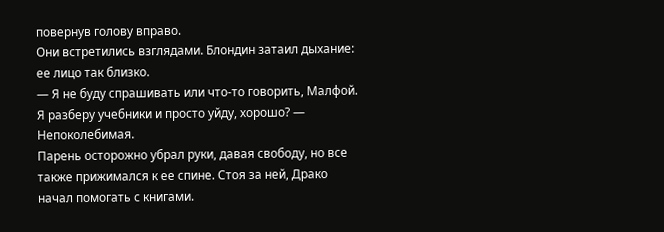повернув голову вправо.
Они встретились взглядами. Блондин затаил дыхание: ее лицо так близко.
— Я не буду спрашивать или что-то говорить, Малфой. Я разберу учебники и просто уйду, хорошо? — Непоколебимая.
Парень осторожно убрал руки, давая свободу, но все также прижимался к ее спине. Стоя за ней, Драко начал помогать с книгами.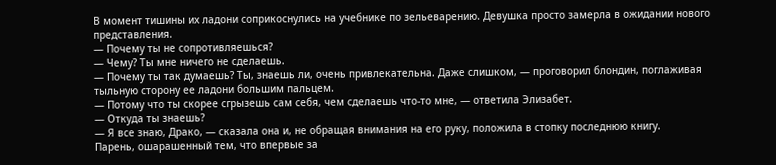В момент тишины их ладони соприкоснулись на учебнике по зельеварению. Девушка просто замерла в ожидании нового представления.
— Почему ты не сопротивляешься?
— Чему? Ты мне ничего не сделаешь.
— Почему ты так думаешь? Ты, знаешь ли, очень привлекательна. Даже слишком, — проговорил блондин, поглаживая тыльную сторону ее ладони большим пальцем.
— Потому что ты скорее сгрызешь сам себя, чем сделаешь что-то мне, — ответила Элизабет.
— Откуда ты знаешь?
— Я все знаю, Драко, — сказала она и, не обращая внимания на его руку, положила в стопку последнюю книгу.
Парень, ошарашенный тем, что впервые за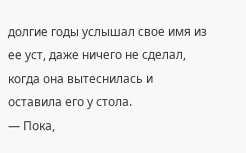долгие годы услышал свое имя из ее уст, даже ничего не сделал, когда она вытеснилась и оставила его у стола.
— Пока,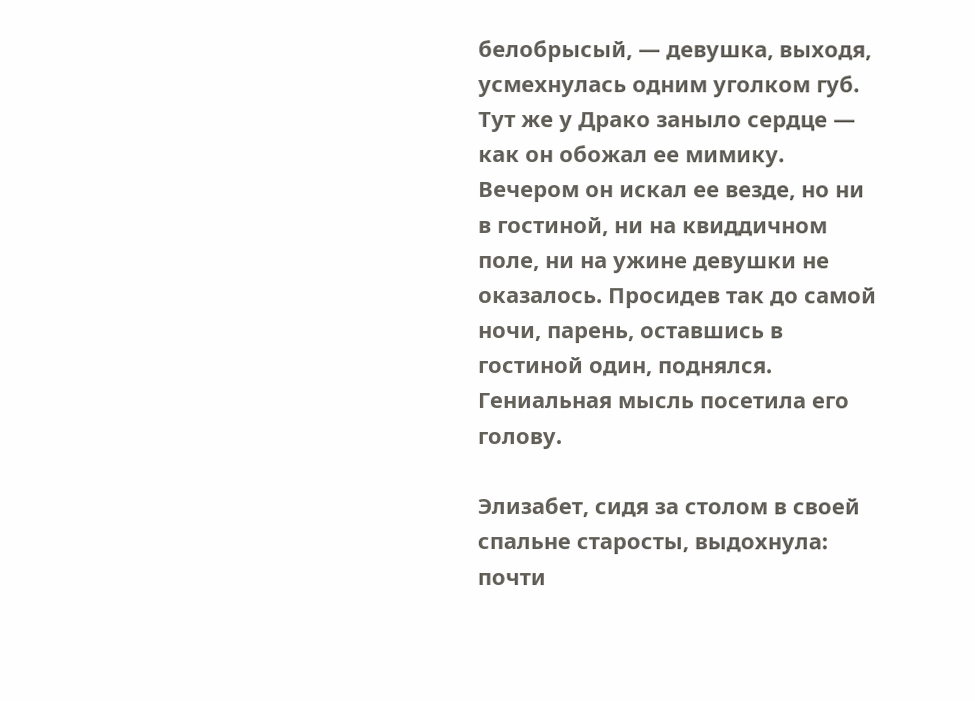белобрысый, — девушка, выходя, усмехнулась одним уголком губ. Тут же у Драко заныло сердце — как он обожал ее мимику.
Вечером он искал ее везде, но ни в гостиной, ни на квиддичном поле, ни на ужине девушки не оказалось. Просидев так до самой ночи, парень, оставшись в гостиной один, поднялся. Гениальная мысль посетила его голову.

Элизабет, сидя за столом в своей спальне старосты, выдохнула: почти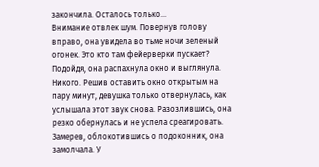закончила. Осталось только...
Внимание отвлек шум. Повернув голову вправо, она увидела во тьме ночи зеленый огонек. Это кто там фейерверки пускает? Подойдя, она распахнула окно и выглянула. Никого. Решив оставить окно открытым на пару минут, девушка только отвернулась, как услышала этот звук снова. Разозлившись, она резко обернулась и не успела среагировать. Замерев, облокотившись о подоконник, она замолчала. У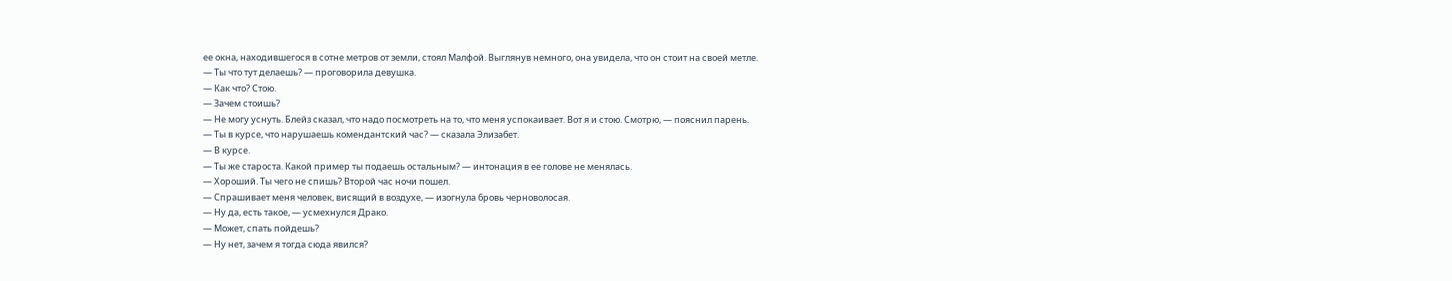ее окна, находившегося в сотне метров от земли, стоял Малфой. Выглянув немного, она увидела, что он стоит на своей метле.
— Ты что тут делаешь? — проговорила девушка.
— Как что? Стою.
— Зачем стоишь?
— Не могу уснуть. Блейз сказал, что надо посмотреть на то, что меня успокаивает. Вот я и стою. Смотрю, — пояснил парень.
— Ты в курсе, что нарушаешь комендантский час? — сказала Элизабет.
— В курсе.
— Ты же староста. Какой пример ты подаешь остальным? — интонация в ее голове не менялась.
— Хороший. Ты чего не спишь? Второй час ночи пошел.
— Спрашивает меня человек, висящий в воздухе, — изогнула бровь черноволосая.
— Ну да, есть такое, — усмехнулся Драко.
— Может, спать пойдешь?
— Ну нет, зачем я тогда сюда явился?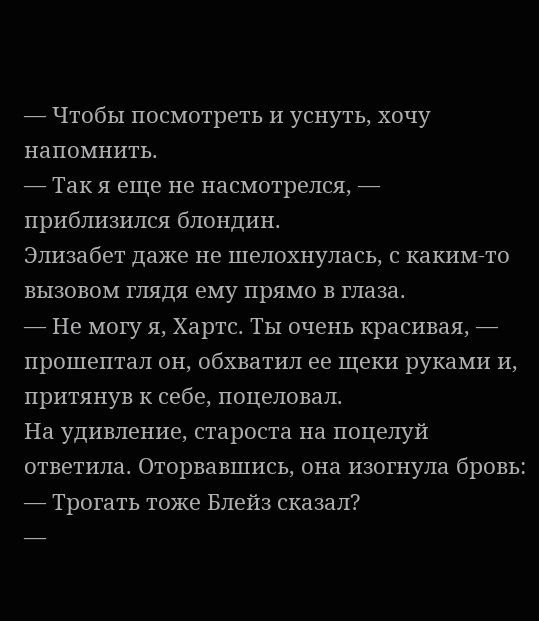— Чтобы посмотреть и уснуть, хочу напомнить.
— Так я еще не насмотрелся, — приблизился блондин.
Элизабет даже не шелохнулась, с каким-то вызовом глядя ему прямо в глаза.
— Не могу я, Хартс. Ты очень красивая, — прошептал он, обхватил ее щеки руками и, притянув к себе, поцеловал.
На удивление, староста на поцелуй ответила. Оторвавшись, она изогнула бровь:
— Трогать тоже Блейз сказал?
—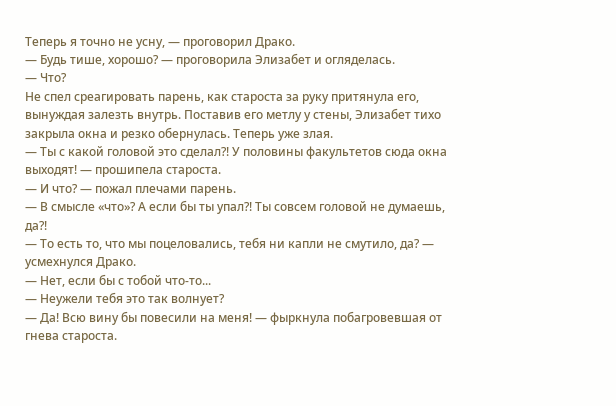Теперь я точно не усну, — проговорил Драко.
— Будь тише, хорошо? — проговорила Элизабет и огляделась.
— Что?
Не спел среагировать парень, как староста за руку притянула его, вынуждая залезть внутрь. Поставив его метлу у стены, Элизабет тихо закрыла окна и резко обернулась. Теперь уже злая.
— Ты с какой головой это сделал?! У половины факультетов сюда окна выходят! — прошипела староста.
— И что? — пожал плечами парень.
— В смысле «что»? А если бы ты упал?! Ты совсем головой не думаешь, да?!
— То есть то, что мы поцеловались, тебя ни капли не смутило, да? — усмехнулся Драко.
— Нет, если бы с тобой что-то...
— Неужели тебя это так волнует?
— Да! Всю вину бы повесили на меня! — фыркнула побагровевшая от гнева староста.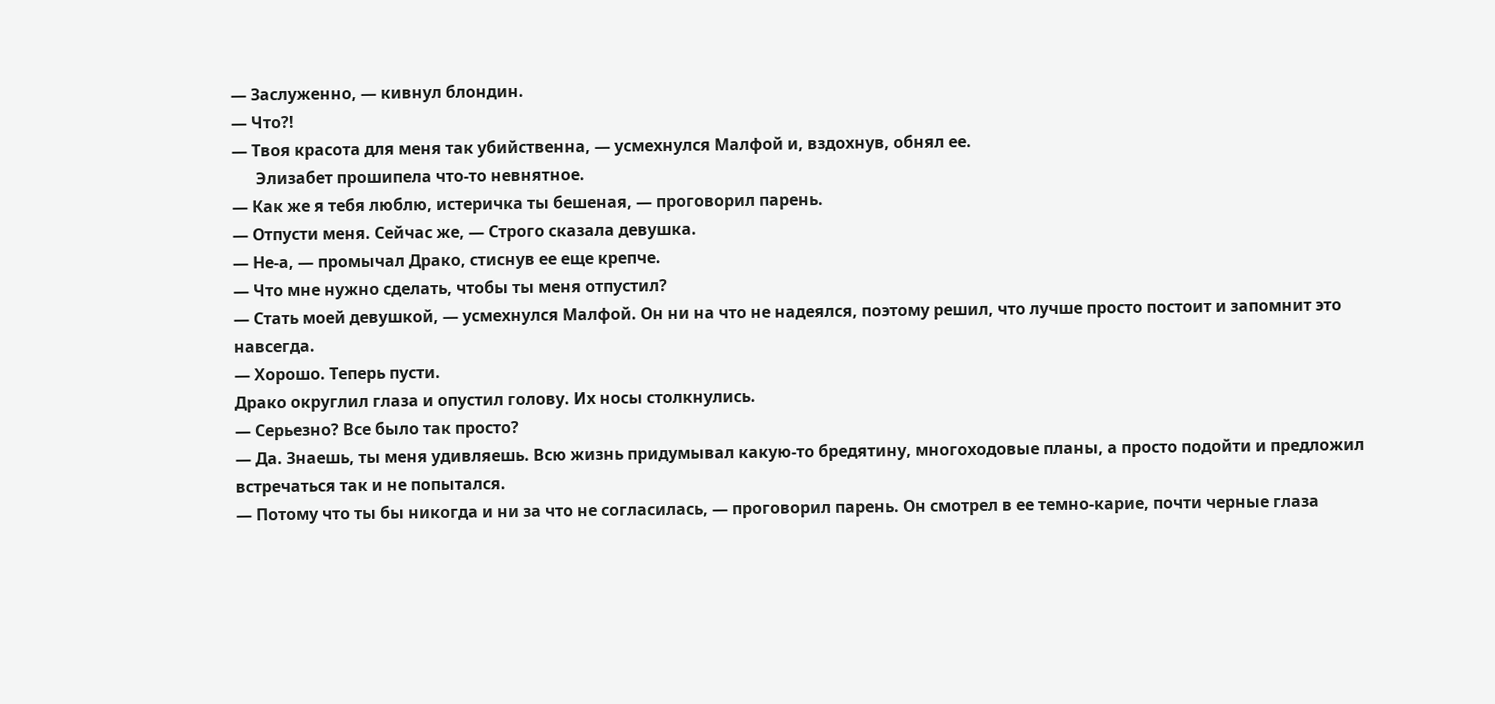— Заслуженно, — кивнул блондин.
— Что?!
— Твоя красота для меня так убийственна, — усмехнулся Малфой и, вздохнув, обнял ее.
      Элизабет прошипела что-то невнятное.
— Как же я тебя люблю, истеричка ты бешеная, — проговорил парень.
— Отпусти меня. Сейчас же, — Строго сказала девушка.
— Не-а, — промычал Драко, стиснув ее еще крепче.
— Что мне нужно сделать, чтобы ты меня отпустил?
— Стать моей девушкой, — усмехнулся Малфой. Он ни на что не надеялся, поэтому решил, что лучше просто постоит и запомнит это навсегда.
— Хорошо. Теперь пусти.
Драко округлил глаза и опустил голову. Их носы столкнулись.
— Серьезно? Все было так просто?
— Да. Знаешь, ты меня удивляешь. Всю жизнь придумывал какую-то бредятину, многоходовые планы, а просто подойти и предложил встречаться так и не попытался.
— Потому что ты бы никогда и ни за что не согласилась, — проговорил парень. Он смотрел в ее темно-карие, почти черные глаза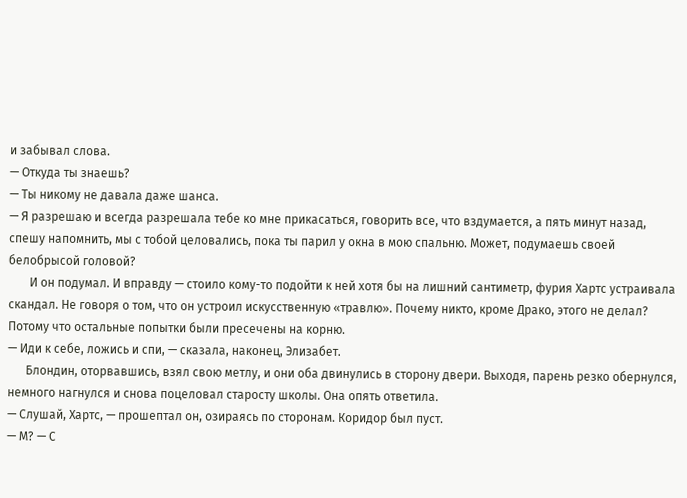и забывал слова.
— Откуда ты знаешь?
— Ты никому не давала даже шанса.
— Я разрешаю и всегда разрешала тебе ко мне прикасаться, говорить все, что вздумается, а пять минут назад, спешу напомнить, мы с тобой целовались, пока ты парил у окна в мою спальню. Может, подумаешь своей белобрысой головой?
       И он подумал. И вправду — стоило кому-то подойти к ней хотя бы на лишний сантиметр, фурия Хартс устраивала скандал. Не говоря о том, что он устроил искусственную «травлю». Почему никто, кроме Драко, этого не делал? Потому что остальные попытки были пресечены на корню.
— Иди к себе, ложись и спи, — сказала, наконец, Элизабет.
      Блондин, оторвавшись, взял свою метлу, и они оба двинулись в сторону двери. Выходя, парень резко обернулся, немного нагнулся и снова поцеловал старосту школы. Она опять ответила.
— Слушай, Хартс, — прошептал он, озираясь по сторонам. Коридор был пуст.
— М? — С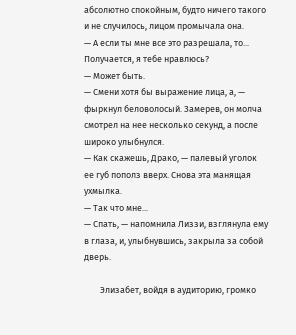абсолютно спокойным, будто ничего такого и не случилось, лицом промычала она.
— А если ты мне все это разрешала, то... Получается, я тебе нравлюсь?
— Может быть.
— Смени хотя бы выражение лица, а, — фыркнул беловолосый. Замерев, он молча смотрел на нее несколько секунд, а после широко улыбнулся.
— Как скажешь, Драко, — палевый уголок ее губ пополз вверх. Снова эта манящая ухмылка.
— Так что мне...
— Спать, — напомнила Лиззи, взглянула ему в глаза, и, улыбнувшись, закрыла за собой дверь.

        Элизабет, войдя в аудиторию, громко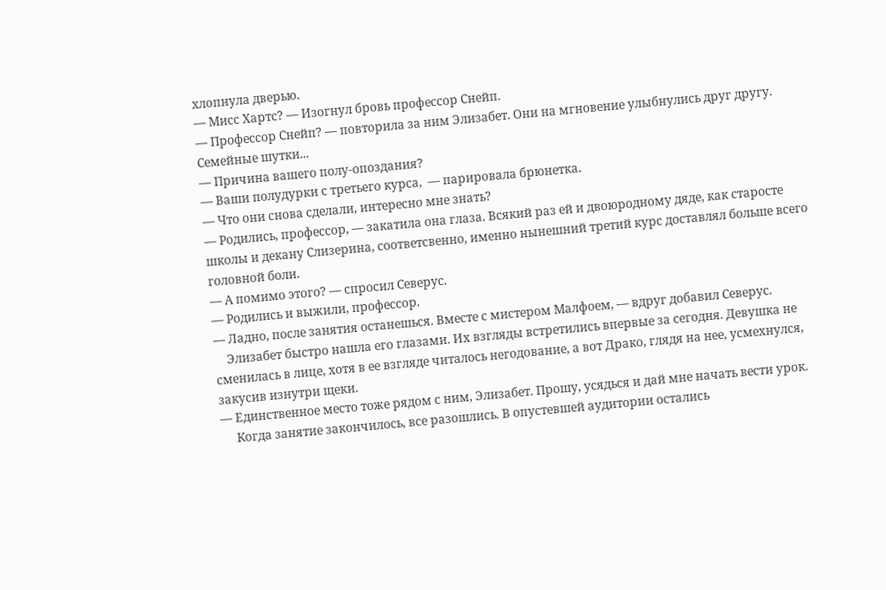хлопнула дверью.
— Мисс Хартс? — Изогнул бровь профессор Снейп.
— Профессор Снейп? — повторила за ним Элизабет. Они на мгновение улыбнулись друг другу. Семейные шутки...
— Причина вашего полу-опоздания?
— Ваши полудурки с третьего курса,  — парировала брюнетка.
— Что они снова сделали, интересно мне знать?
— Родились, профессор, — закатила она глаза. Всякий раз ей и двоюродному дяде, как старосте школы и декану Слизерина, соответсвенно, именно нынешний третий курс доставлял больше всего головной боли.
— А помимо этого? — спросил Северус.
— Родились и выжили, профессор.
— Ладно, после занятия останешься. Вместе с мистером Малфоем, — вдруг добавил Северус.
    Элизабет быстро нашла его глазами. Их взгляды встретились впервые за сегодня. Девушка не сменилась в лице, хотя в ее взгляде читалось негодование, а вот Драко, глядя на нее, усмехнулся, закусив изнутри щеки.
— Единственное место тоже рядом с ним, Элизабет. Прошу, усядься и дай мне начать вести урок.
     Когда занятие закончилось, все разошлись. В опустевшей аудитории остались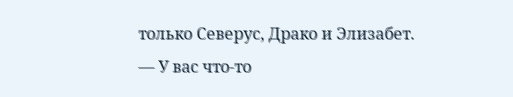только Северус, Драко и Элизабет.
— У вас что-то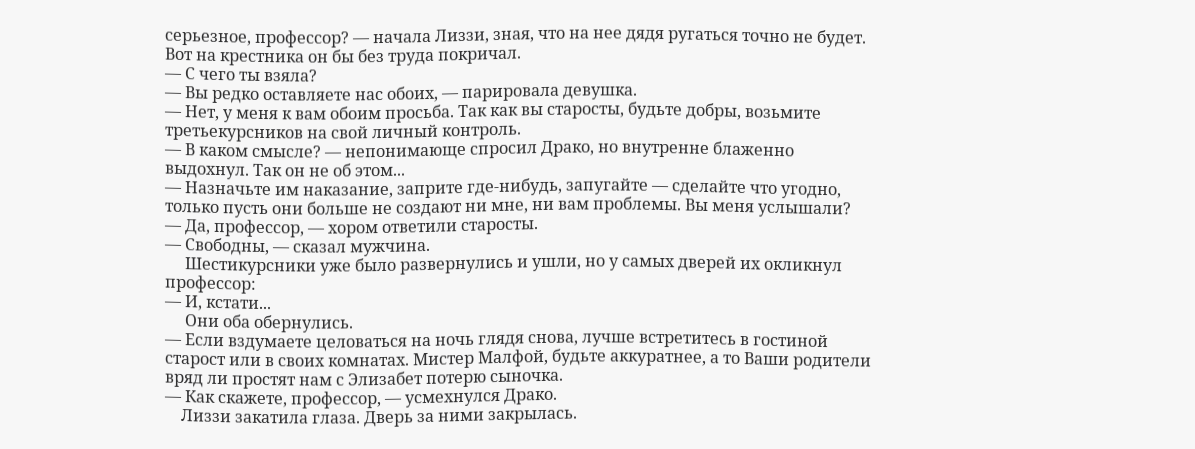серьезное, профессор? — начала Лиззи, зная, что на нее дядя ругаться точно не будет. Вот на крестника он бы без труда покричал.
— С чего ты взяла?
— Вы редко оставляете нас обоих, — парировала девушка.
— Нет, у меня к вам обоим просьба. Так как вы старосты, будьте добры, возьмите третьекурсников на свой личный контроль.
— В каком смысле? — непонимающе спросил Драко, но внутренне блаженно выдохнул. Так он не об этом...
— Назначьте им наказание, заприте где-нибудь, запугайте — сделайте что угодно, только пусть они больше не создают ни мне, ни вам проблемы. Вы меня услышали?
— Да, профессор, — хором ответили старосты.
— Свободны, — сказал мужчина.
     Шестикурсники уже было развернулись и ушли, но у самых дверей их окликнул профессор:
— И, кстати...
     Они оба обернулись.
— Если вздумаете целоваться на ночь глядя снова, лучше встретитесь в гостиной старост или в своих комнатах. Мистер Малфой, будьте аккуратнее, а то Ваши родители вряд ли простят нам с Элизабет потерю сыночка.
— Как скажете, профессор, — усмехнулся Драко.
    Лиззи закатила глаза. Дверь за ними закрылась.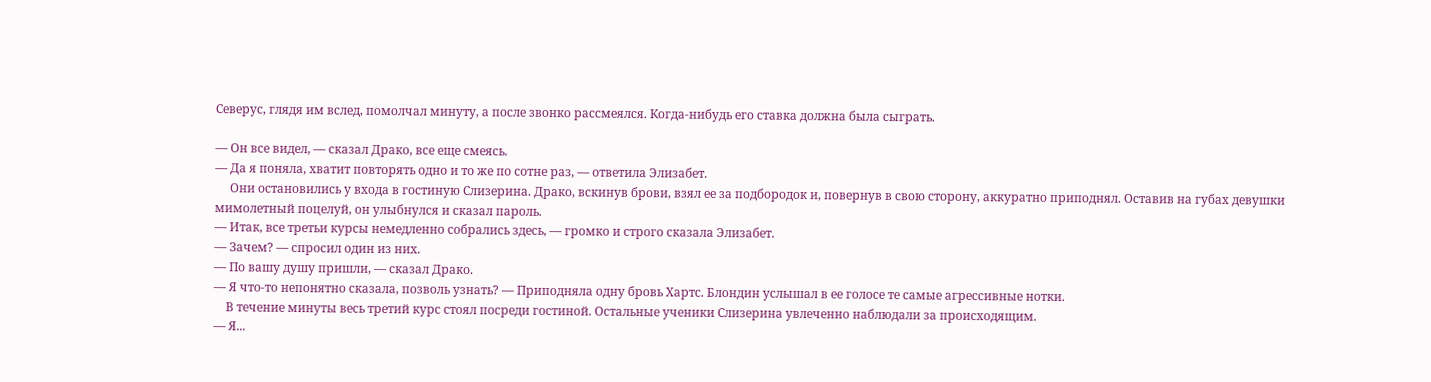Северус, глядя им вслед, помолчал минуту, а после звонко рассмеялся. Когда-нибудь его ставка должна была сыграть.

— Он все видел, — сказал Драко, все еще смеясь.
— Да я поняла, хватит повторять одно и то же по сотне раз, — ответила Элизабет.
     Они остановились у входа в гостиную Слизерина. Драко, вскинув брови, взял ее за подбородок и, повернув в свою сторону, аккуратно приподнял. Оставив на губах девушки мимолетный поцелуй, он улыбнулся и сказал пароль.
— Итак, все третьи курсы немедленно собрались здесь, — громко и строго сказала Элизабет.
— Зачем? — спросил один из них.
— По вашу душу пришли, — сказал Драко.
— Я что-то непонятно сказала, позволь узнать? — Приподняла одну бровь Хартс. Блондин услышал в ее голосе те самые агрессивные нотки.
    В течение минуты весь третий курс стоял посреди гостиной. Остальные ученики Слизерина увлеченно наблюдали за происходящим.
— Я...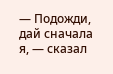— Подожди, дай сначала я, — сказал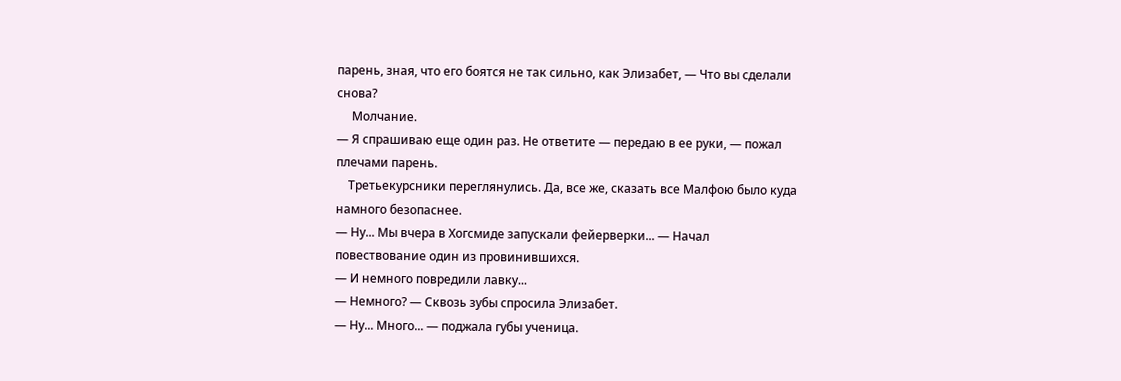парень, зная, что его боятся не так сильно, как Элизабет, — Что вы сделали снова?
     Молчание.
— Я спрашиваю еще один раз. Не ответите — передаю в ее руки, — пожал плечами парень.
    Третьекурсники переглянулись. Да, все же, сказать все Малфою было куда намного безопаснее.
— Ну... Мы вчера в Хогсмиде запускали фейерверки... — Начал повествование один из провинившихся.
— И немного повредили лавку...
— Немного? — Сквозь зубы спросила Элизабет.
— Ну... Много... — поджала губы ученица.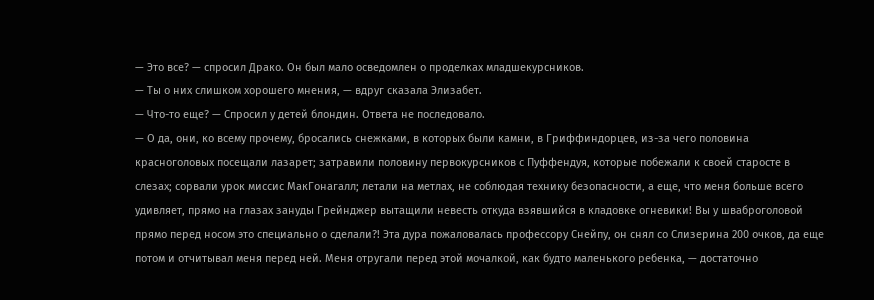— Это все? — спросил Драко. Он был мало осведомлен о проделках младшекурсников.
— Ты о них слишком хорошего мнения, — вдруг сказала Элизабет.
— Что-то еще? — Спросил у детей блондин. Ответа не последовало.
— О да, они, ко всему прочему, бросались снежками, в которых были камни, в Гриффиндорцев, из-за чего половина красноголовых посещали лазарет; затравили половину первокурсников с Пуффендуя, которые побежали к своей старосте в слезах; сорвали урок миссис МакГонагалл; летали на метлах, не соблюдая технику безопасности, а еще, что меня больше всего удивляет, прямо на глазах зануды Грейнджер вытащили невесть откуда взявшийся в кладовке огневики! Вы у шваброголовой прямо перед носом это специально о сделали?! Эта дура пожаловалась профессору Снейпу, он снял со Слизерина 200 очков, да еще потом и отчитывал меня перед ней. Меня отругали перед этой мочалкой, как будто маленького ребенка, — достаточно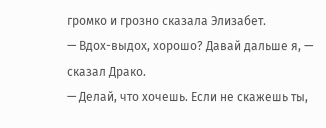громко и грозно сказала Элизабет.
— Вдох-выдох, хорошо? Давай дальше я, — сказал Драко.
— Делай, что хочешь. Если не скажешь ты,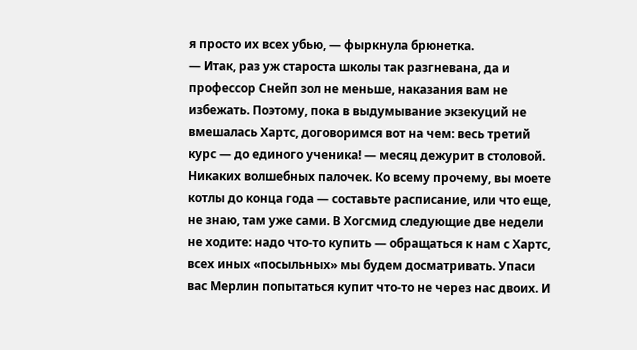я просто их всех убью, — фыркнула брюнетка.
— Итак, раз уж староста школы так разгневана, да и профессор Снейп зол не меньше, наказания вам не избежать. Поэтому, пока в выдумывание экзекуций не вмешалась Хартс, договоримся вот на чем: весь третий курс — до единого ученика! — месяц дежурит в столовой. Никаких волшебных палочек. Ко всему прочему, вы моете котлы до конца года — составьте расписание, или что еще, не знаю, там уже сами. В Хогсмид следующие две недели не ходите: надо что-то купить — обращаться к нам с Хартс, всех иных «посыльных» мы будем досматривать. Упаси вас Мерлин попытаться купит что-то не через нас двоих. И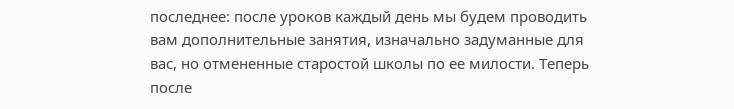последнее: после уроков каждый день мы будем проводить вам дополнительные занятия, изначально задуманные для вас, но отмененные старостой школы по ее милости. Теперь после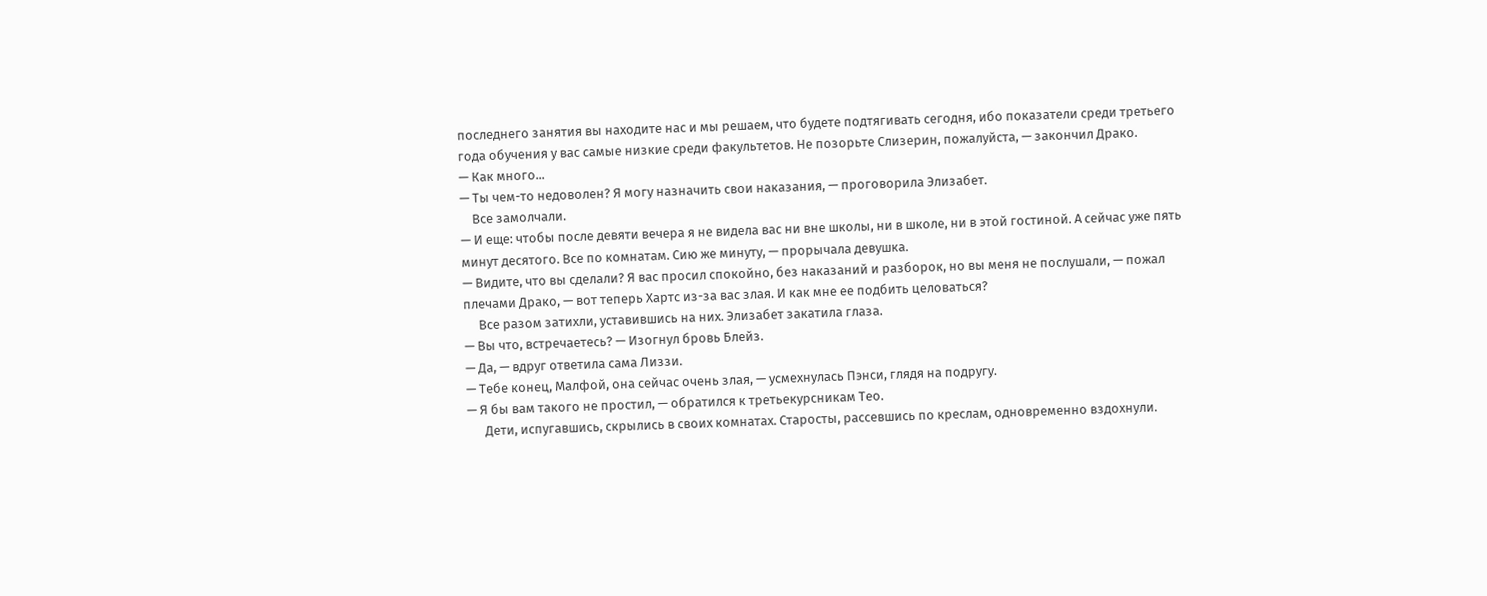последнего занятия вы находите нас и мы решаем, что будете подтягивать сегодня, ибо показатели среди третьего года обучения у вас самые низкие среди факультетов. Не позорьте Слизерин, пожалуйста, — закончил Драко.
— Как много...
— Ты чем-то недоволен? Я могу назначить свои наказания, — проговорила Элизабет.
    Все замолчали.
— И еще: чтобы после девяти вечера я не видела вас ни вне школы, ни в школе, ни в этой гостиной. А сейчас уже пять минут десятого. Все по комнатам. Сию же минуту, — прорычала девушка.
— Видите, что вы сделали? Я вас просил спокойно, без наказаний и разборок, но вы меня не послушали, — пожал плечами Драко, — вот теперь Хартс из-за вас злая. И как мне ее подбить целоваться?
     Все разом затихли, уставившись на них. Элизабет закатила глаза.
— Вы что, встречаетесь? — Изогнул бровь Блейз.
— Да, — вдруг ответила сама Лиззи.
— Тебе конец, Малфой, она сейчас очень злая, — усмехнулась Пэнси, глядя на подругу.
— Я бы вам такого не простил, — обратился к третьекурсникам Тео.
      Дети, испугавшись, скрылись в своих комнатах. Старосты, рассевшись по креслам, одновременно вздохнули.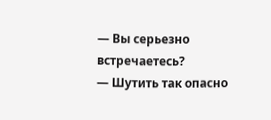— Вы серьезно встречаетесь?
— Шутить так опасно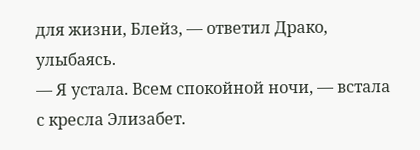для жизни, Блейз, — ответил Драко, улыбаясь.
— Я устала. Всем спокойной ночи, — встала с кресла Элизабет.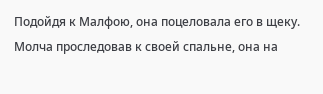Подойдя к Малфою, она поцеловала его в щеку. Молча проследовав к своей спальне, она на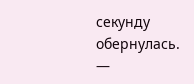секунду обернулась.
—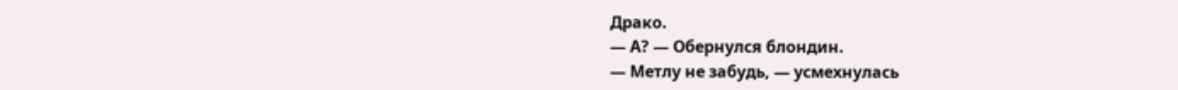Драко.
— А? — Обернулся блондин.
— Метлу не забудь, — усмехнулась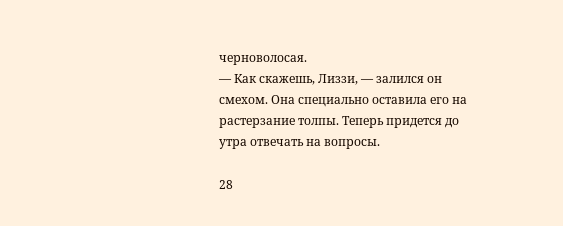черноволосая.
— Как скажешь, Лиззи, — залился он смехом. Она специально оставила его на растерзание толпы. Теперь придется до утра отвечать на вопросы.

28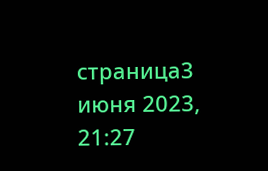страница3 июня 2023, 21:27